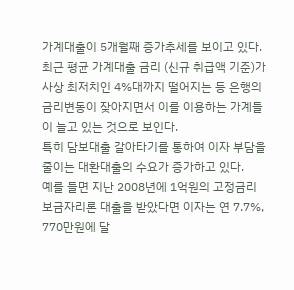가계대출이 5개월째 증가추세를 보이고 있다.
최근 평균 가계대출 금리 (신규 취급액 기준)가 사상 최저치인 4%대까지 떨어지는 등 은행의 금리변동이 잦아지면서 이를 이용하는 가계들이 늘고 있는 것으로 보인다.
특히 담보대출 갈아타기를 통하여 이자 부담을 줄이는 대환대출의 수요가 증가하고 있다.
예를 들면 지난 2008년에 1억원의 고정금리 보금자리론 대출을 받았다면 이자는 연 7.7%, 770만원에 달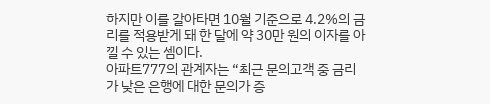하지만 이를 갈아타면 10월 기준으로 4.2%의 금리를 적용받게 돼 한 달에 약 30만 원의 이자를 아낄 수 있는 셈이다.
아파트777의 관계자는 “최근 문의고객 중 금리가 낮은 은행에 대한 문의가 증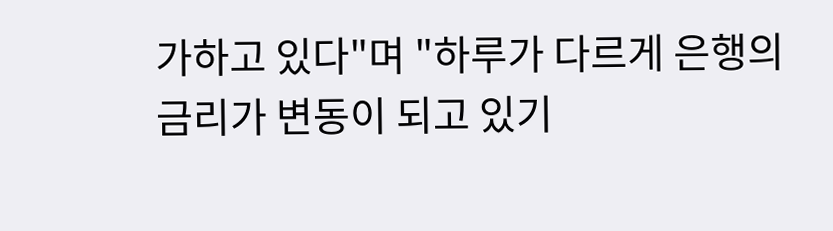가하고 있다"며 "하루가 다르게 은행의 금리가 변동이 되고 있기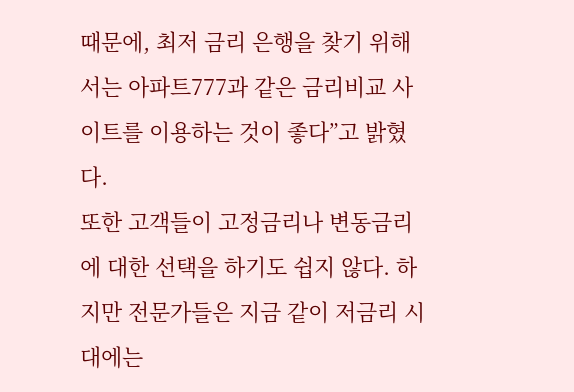때문에, 최저 금리 은행을 찾기 위해서는 아파트777과 같은 금리비교 사이트를 이용하는 것이 좋다”고 밝혔다.
또한 고객들이 고정금리나 변동금리에 대한 선택을 하기도 쉽지 않다. 하지만 전문가들은 지금 같이 저금리 시대에는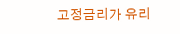고정금리가 유리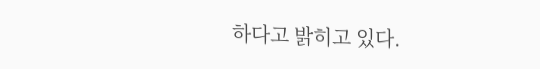하다고 밝히고 있다.